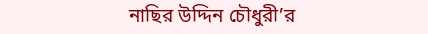নাছির উদ্দিন চৌধুরী’র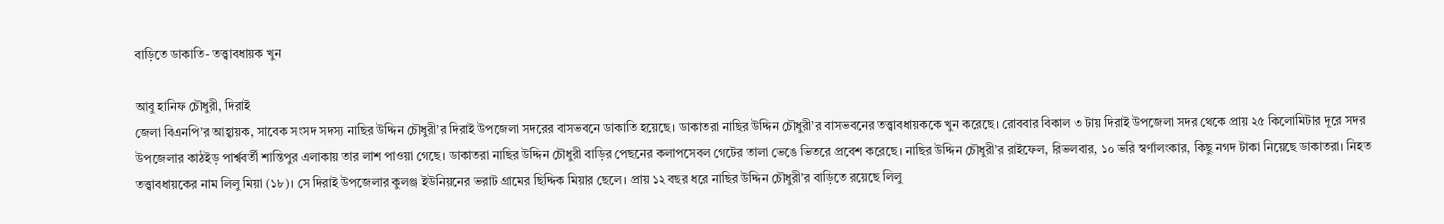বাড়িতে ডাকাতি- তত্ত্বাবধায়ক খুন

আবু হানিফ চৌধুরী, দিরাই
জেলা বিএনপি’র আহ্বায়ক, সাবেক সংসদ সদস্য নাছির উদ্দিন চৌধুরী’র দিরাই উপজেলা সদরের বাসভবনে ডাকাতি হয়েছে। ডাকাতরা নাছির উদ্দিন চৌধুরী’র বাসভবনের তত্ত্বাবধায়ককে খুন করেছে। রোববার বিকাল ৩ টায় দিরাই উপজেলা সদর থেকে প্রায় ২৫ কিলোমিটার দূরে সদর উপজেলার কাঠইড় পার্শ্ববর্তী শান্তিপুর এলাকায় তার লাশ পাওয়া গেছে। ডাকাতরা নাছির উদ্দিন চৌধুরী বাড়ির পেছনের কলাপসেবল গেটের তালা ভেঙে ভিতরে প্রবেশ করেছে। নাছির উদ্দিন চৌধুরী’র রাইফেল, রিভলবার, ১০ ভরি স্বর্ণালংকার, কিছু নগদ টাকা নিয়েছে ডাকাতরা। নিহত তত্ত্বাবধায়কের নাম লিলু মিয়া (১৮)। সে দিরাই উপজেলার কুলঞ্জ ইউনিয়নের ভরাট গ্রামের ছিদ্দিক মিয়ার ছেলে। প্রায় ১২ বছর ধরে নাছির উদ্দিন চৌধুরী’র বাড়িতে রয়েছে লিলু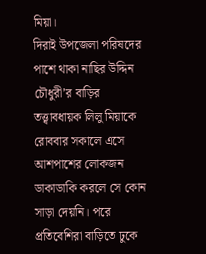মিয়া।
দিরাই উপজেলা পরিষদের পাশে থাকা নাছির উদ্দিন চৌধুরী’র বাড়ির তত্ত্বাবধায়ক লিলু মিয়াকে রোববার সকালে এসে আশপাশের লোকজন ডাকাডাকি করলে সে কোন সাড়া দেয়নি। পরে প্রতিবেশিরা বাড়িতে ঢুকে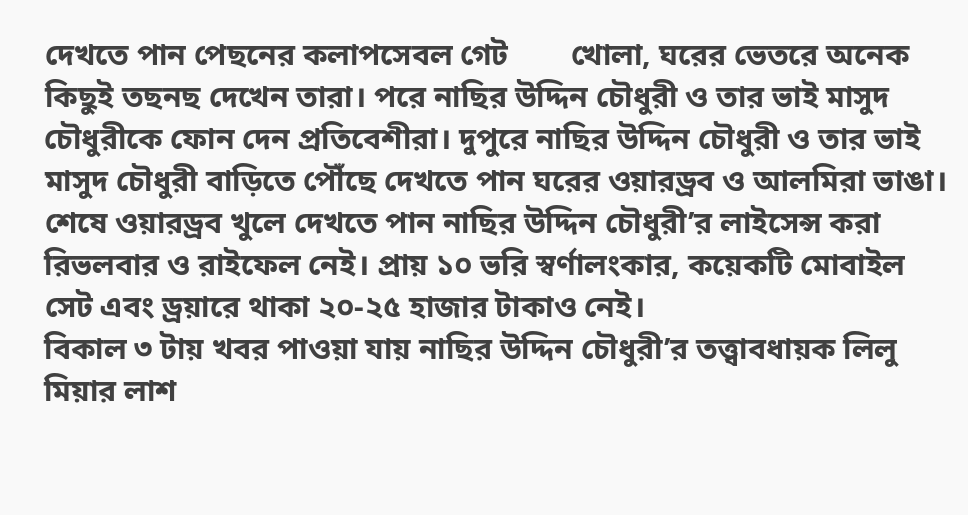দেখতে পান পেছনের কলাপসেবল গেট        খোলা, ঘরের ভেতরে অনেক কিছুই তছনছ দেখেন তারা। পরে নাছির উদ্দিন চৌধুরী ও তার ভাই মাসুদ চৌধুরীকে ফোন দেন প্রতিবেশীরা। দুপুরে নাছির উদ্দিন চৌধুরী ও তার ভাই মাসুদ চৌধুরী বাড়িতে পৌঁছে দেখতে পান ঘরের ওয়ারড্রব ও আলমিরা ভাঙা। শেষে ওয়ারড্রব খুলে দেখতে পান নাছির উদ্দিন চৌধুরী’র লাইসেন্স করা রিভলবার ও রাইফেল নেই। প্রায় ১০ ভরি স্বর্ণালংকার, কয়েকটি মোবাইল সেট এবং ড্রয়ারে থাকা ২০-২৫ হাজার টাকাও নেই।
বিকাল ৩ টায় খবর পাওয়া যায় নাছির উদ্দিন চৌধুরী’র তত্ত্বাবধায়ক লিলু মিয়ার লাশ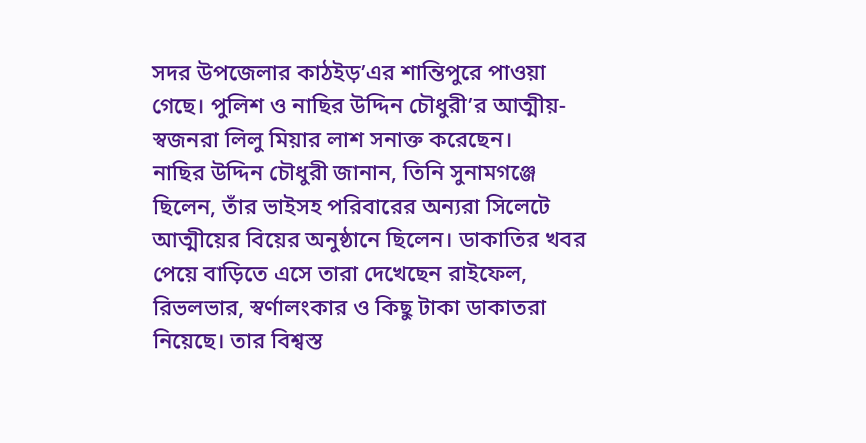সদর উপজেলার কাঠইড়’এর শান্তিপুরে পাওয়া গেছে। পুলিশ ও নাছির উদ্দিন চৌধুরী’র আত্মীয়-স্বজনরা লিলু মিয়ার লাশ সনাক্ত করেছেন।
নাছির উদ্দিন চৌধুরী জানান, তিনি সুনামগঞ্জে ছিলেন, তাঁর ভাইসহ পরিবারের অন্যরা সিলেটে আত্মীয়ের বিয়ের অনুষ্ঠানে ছিলেন। ডাকাতির খবর পেয়ে বাড়িতে এসে তারা দেখেছেন রাইফেল, রিভলভার, স্বর্ণালংকার ও কিছু টাকা ডাকাতরা নিয়েছে। তার বিশ্বস্ত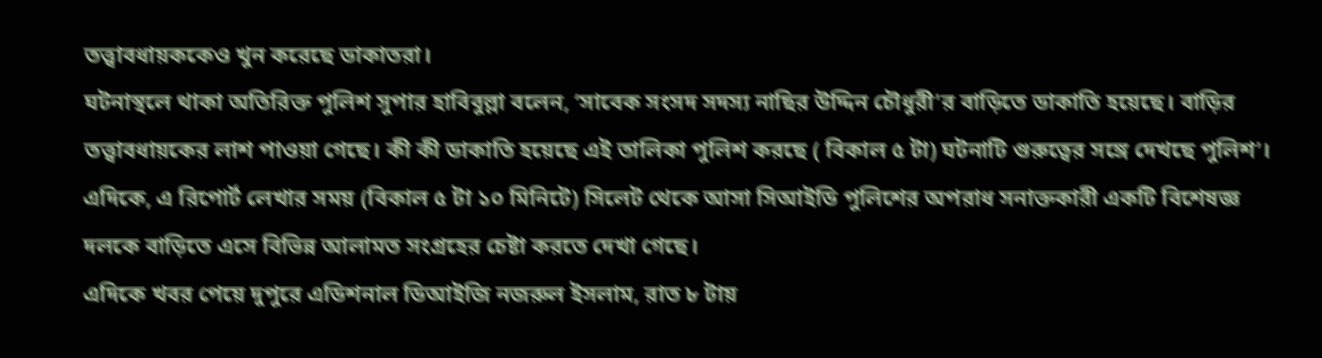তত্ত্বাবধায়ককেও খুন করেছে ডাকাতরা।
ঘটনাস্থলে থাকা অতিরিক্ত পুলিশ সুপার হাবিবুল্লা বলেন, ‘সাবেক সংসদ সদস্য নাছির উদ্দিন চৌধুরী’র বাড়িতে ডাকাতি হয়েছে। বাড়ির তত্ত্বাবধায়কের লাশ পাওয়া গেছে। কী কী ডাকাতি হয়েছে এই তালিকা পুলিশ করছে ( বিকাল ৫ টা) ঘটনাটি গুরুত্বের সঙ্গে দেখছে পুলিশ’।
এদিকে, এ রিপোর্ট লেখার সময় (বিকাল ৫ টা ১০ মিনিটে) সিলেট থেকে আসা সিআইডি পুলিশের অপরাধ সনাক্তকারী একটি বিশেষজ্ঞ দলকে বাড়িতে এসে বিভিন্ন আলামত সংগ্রহের চেষ্টা করতে দেখা গেছে।
এদিকে খবর পেয়ে দুপুরে এডিশনাল ডিআইজি নজরুল ইসলাম, রাত ৮ টায়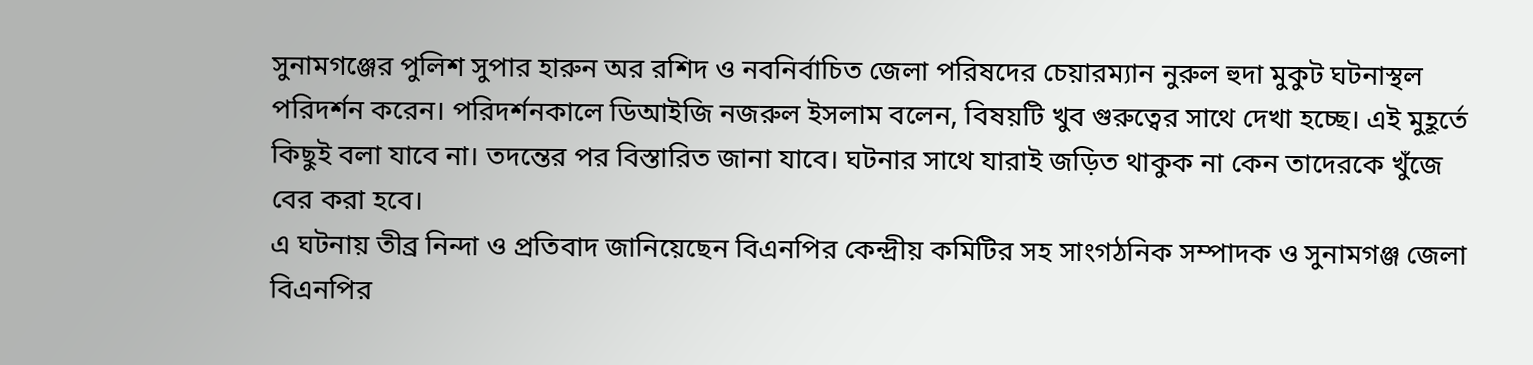সুনামগঞ্জের পুলিশ সুপার হারুন অর রশিদ ও নবনির্বাচিত জেলা পরিষদের চেয়ারম্যান নুরুল হুদা মুকুট ঘটনাস্থল পরিদর্শন করেন। পরিদর্শনকালে ডিআইজি নজরুল ইসলাম বলেন, বিষয়টি খুব গুরুত্বের সাথে দেখা হচ্ছে। এই মুহূর্তে কিছুই বলা যাবে না। তদন্তের পর বিস্তারিত জানা যাবে। ঘটনার সাথে যারাই জড়িত থাকুক না কেন তাদেরকে খুঁজে বের করা হবে।
এ ঘটনায় তীব্র নিন্দা ও প্রতিবাদ জানিয়েছেন বিএনপির কেন্দ্রীয় কমিটির সহ সাংগঠনিক সম্পাদক ও সুনামগঞ্জ জেলা বিএনপির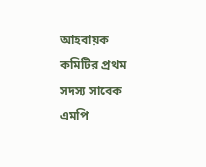আহবায়ক কমিটির প্রথম সদস্য সাবেক এমপি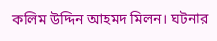কলিম উদ্দিন আহমদ মিলন। ঘটনার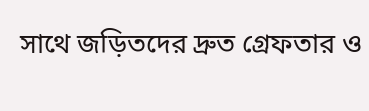সাথে জড়িতদের দ্রুত গ্রেফতার ও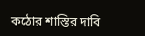কঠোর শাস্তির দাবি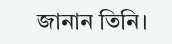জানান তিনি।